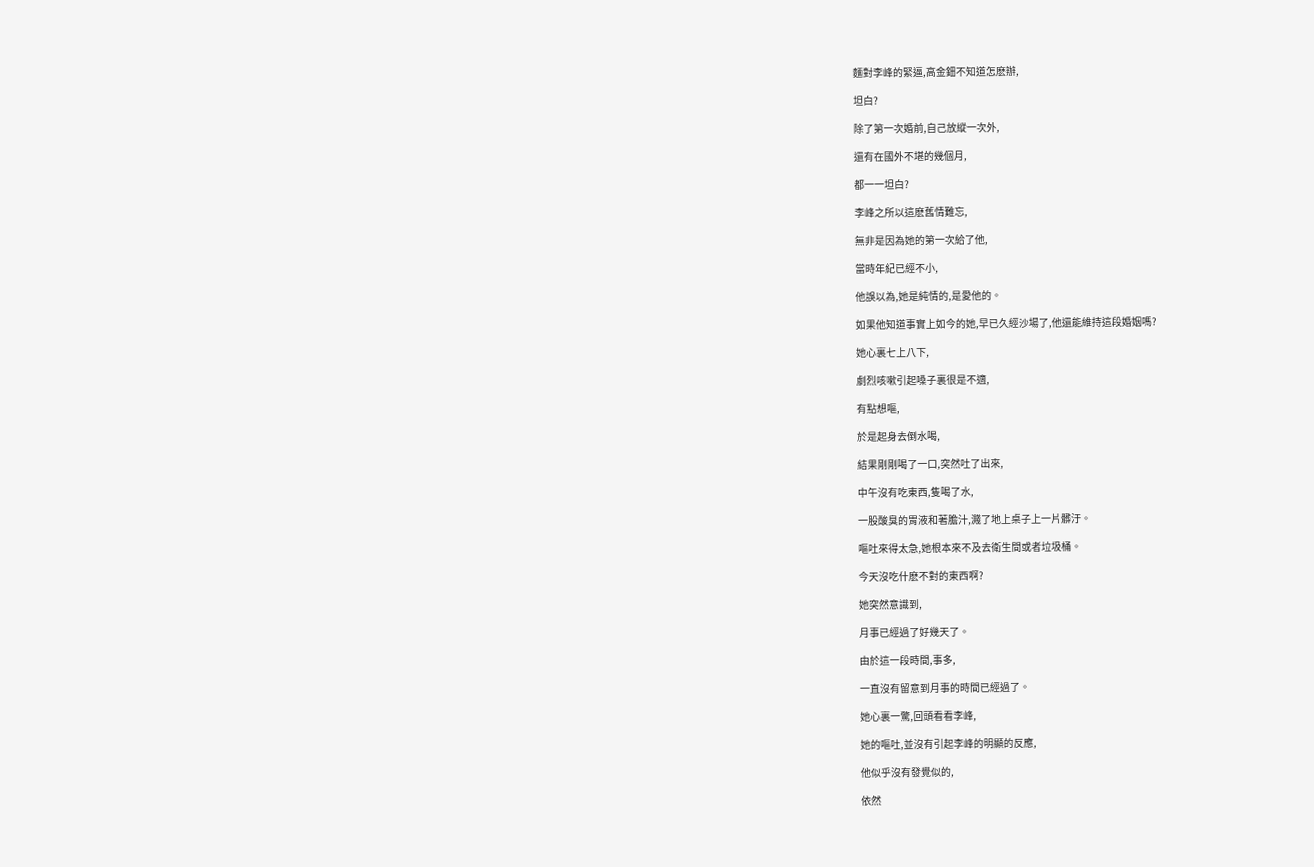麵對李峰的緊逼,高金鈿不知道怎麽辦,

坦白?

除了第一次婚前,自己放縱一次外,

還有在國外不堪的幾個月,

都一一坦白?

李峰之所以這麽舊情難忘,

無非是因為她的第一次給了他,

當時年紀已經不小,

他誤以為,她是純情的,是愛他的。

如果他知道事實上如今的她,早已久經沙場了,他還能維持這段婚姻嗎?

她心裏七上八下,

劇烈咳嗽引起嗓子裏很是不適,

有點想嘔,

於是起身去倒水喝,

結果剛剛喝了一口,突然吐了出來,

中午沒有吃東西,隻喝了水,

一股酸臭的胃液和著膽汁,濺了地上桌子上一片髒汙。

嘔吐來得太急,她根本來不及去衛生間或者垃圾桶。

今天沒吃什麽不對的東西啊?

她突然意識到,

月事已經過了好幾天了。

由於這一段時間,事多,

一直沒有留意到月事的時間已經過了。

她心裏一驚,回頭看看李峰,

她的嘔吐,並沒有引起李峰的明顯的反應,

他似乎沒有發覺似的,

依然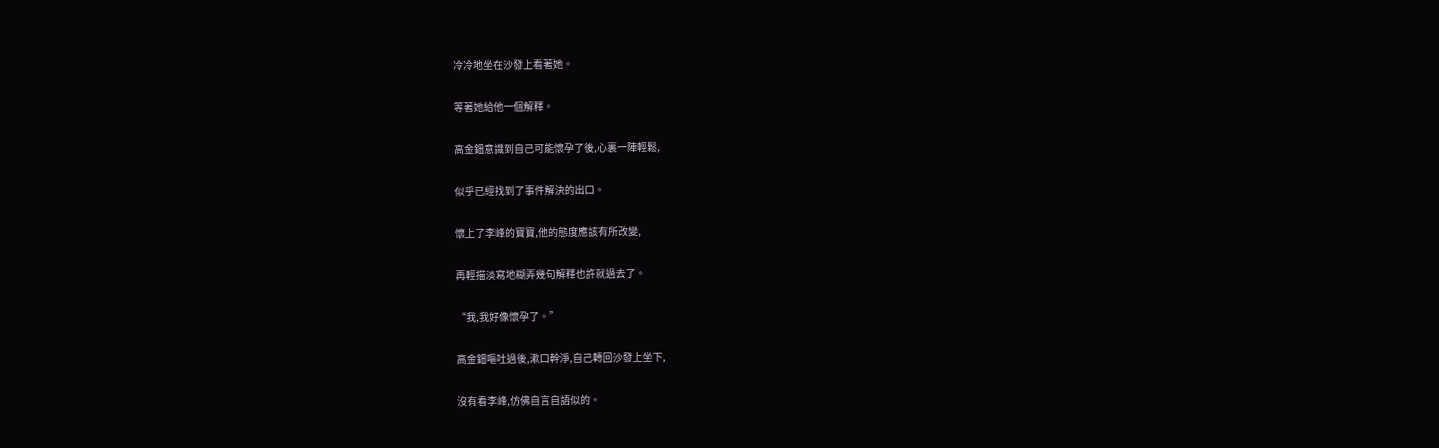冷冷地坐在沙發上看著她。

等著她給他一個解釋。

高金鈿意識到自己可能懷孕了後,心裏一陣輕鬆,

似乎已經找到了事件解決的出口。

懷上了李峰的寶寶,他的態度應該有所改變,

再輕描淡寫地糊弄幾句解釋也許就過去了。

“我,我好像懷孕了。”

高金鈿嘔吐過後,漱口幹淨,自己轉回沙發上坐下,

沒有看李峰,仿佛自言自語似的。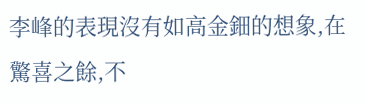李峰的表現沒有如高金鈿的想象,在驚喜之餘,不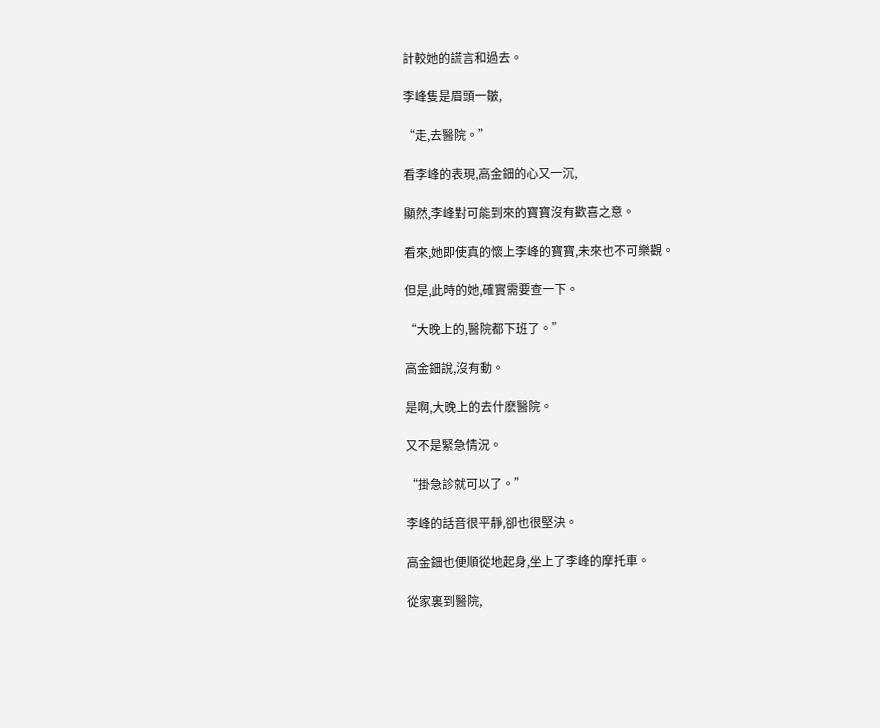計較她的謊言和過去。

李峰隻是眉頭一皺,

“走,去醫院。”

看李峰的表現,高金鈿的心又一沉,

顯然,李峰對可能到來的寶寶沒有歡喜之意。

看來,她即使真的懷上李峰的寶寶,未來也不可樂觀。

但是,此時的她,確實需要查一下。

“大晚上的,醫院都下班了。”

高金鈿說,沒有動。

是啊,大晚上的去什麽醫院。

又不是緊急情況。

“掛急診就可以了。”

李峰的話音很平靜,卻也很堅決。

高金鈿也便順從地起身,坐上了李峰的摩托車。

從家裏到醫院,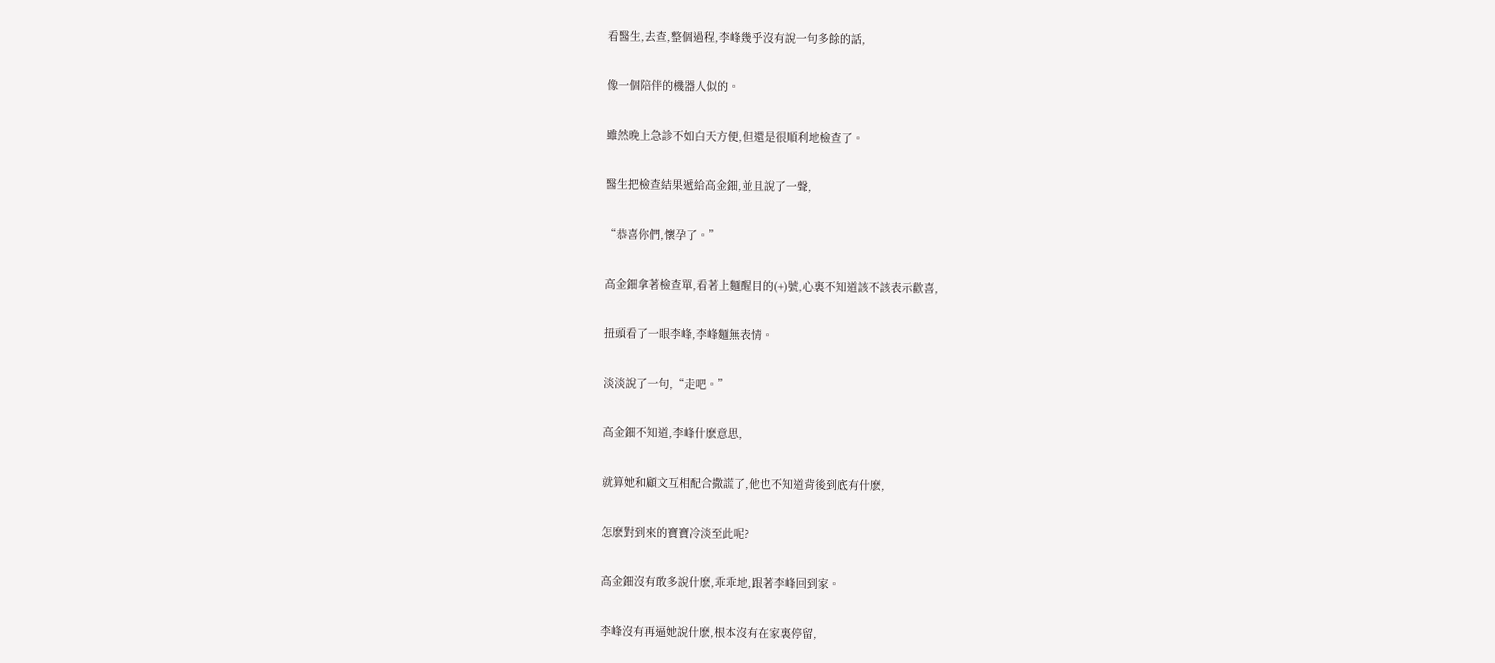看醫生,去查,整個過程,李峰幾乎沒有說一句多餘的話,

像一個陪伴的機器人似的。

雖然晚上急診不如白天方便,但還是很順利地檢查了。

醫生把檢查結果遞給高金鈿,並且說了一聲,

“恭喜你們,懷孕了。”

高金鈿拿著檢查單,看著上麵醒目的(+)號,心裏不知道該不該表示歡喜,

扭頭看了一眼李峰,李峰麵無表情。

淡淡說了一句,“走吧。”

高金鈿不知道,李峰什麽意思,

就算她和顧文互相配合撒謊了,他也不知道背後到底有什麽,

怎麽對到來的寶寶冷淡至此呢?

高金鈿沒有敢多說什麽,乖乖地,跟著李峰回到家。

李峰沒有再逼她說什麽,根本沒有在家裏停留,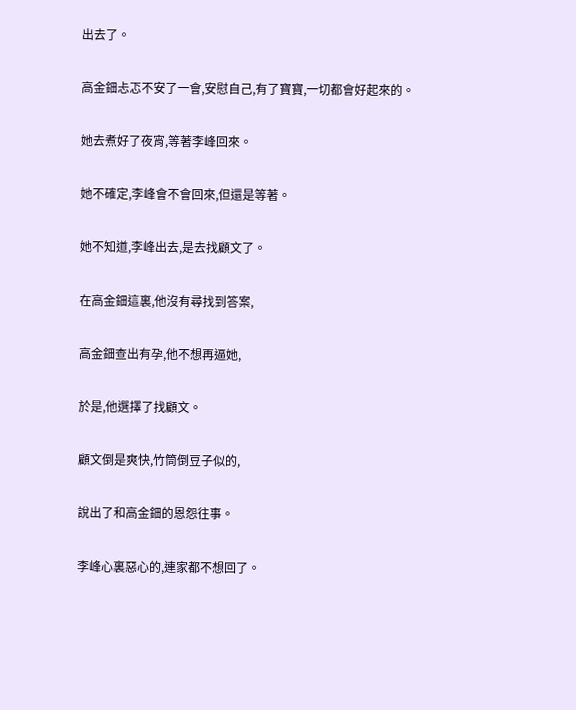出去了。

高金鈿忐忑不安了一會,安慰自己,有了寶寶,一切都會好起來的。

她去煮好了夜宵,等著李峰回來。

她不確定,李峰會不會回來,但還是等著。

她不知道,李峰出去,是去找顧文了。

在高金鈿這裏,他沒有尋找到答案,

高金鈿查出有孕,他不想再逼她,

於是,他選擇了找顧文。

顧文倒是爽快,竹筒倒豆子似的,

說出了和高金鈿的恩怨往事。

李峰心裏惡心的,連家都不想回了。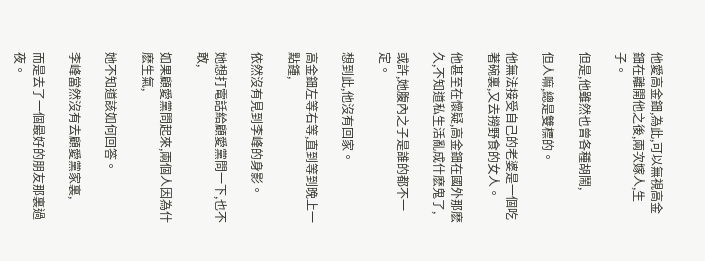他愛高金鈿,為此,可以無視高金鈿在離開他之後,兩次嫁人,生子。

但是,他雖然也曾各種胡鬧,

但人嘛,總是雙標的。

他無法接受自己的老婆是一個吃著碗裏,又去撈野食的女人。

他甚至在懷疑,高金鈿在國外那麽久,不知道私生活亂成什麽鬼了,

或許,她腹內之子是誰的都不一定。

想到此,他沒有回家。

高金鈿左等右等,直到等到晚上一點鍾,

依然沒有見到李峰的身影。

她想打電話給顧愛黨問一下,也不敢,

如果顧愛黨問起來,兩個人因為什麽生氣,

她不知道該如何回答。

李峰當然沒有去顧愛黨家裏,

而是去了一個最好的朋友那裏過夜。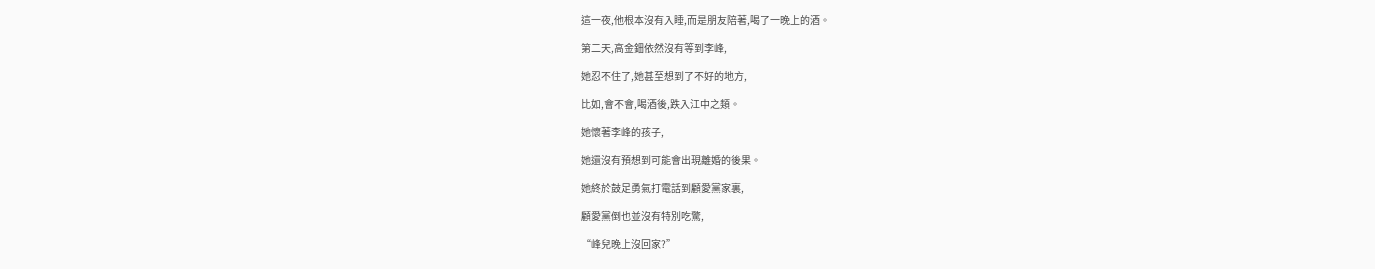這一夜,他根本沒有入睡,而是朋友陪著,喝了一晚上的酒。

第二天,高金鈿依然沒有等到李峰,

她忍不住了,她甚至想到了不好的地方,

比如,會不會,喝酒後,跌入江中之類。

她懷著李峰的孩子,

她還沒有預想到可能會出現離婚的後果。

她終於鼓足勇氣打電話到顧愛黨家裏,

顧愛黨倒也並沒有特別吃驚,

“峰兒晚上沒回家?”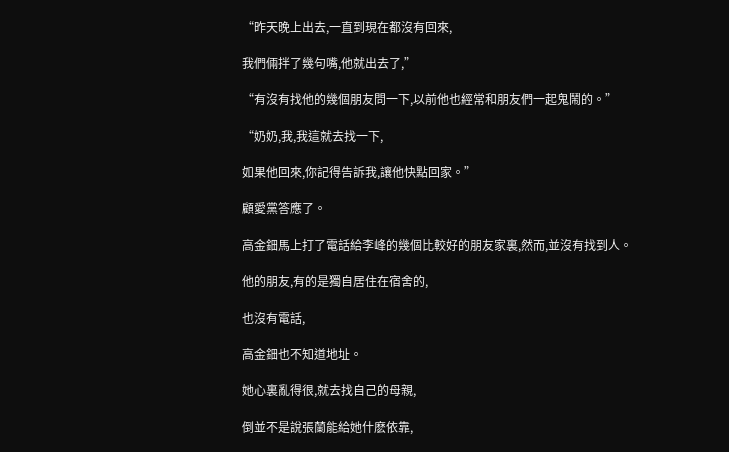“昨天晚上出去,一直到現在都沒有回來,

我們倆拌了幾句嘴,他就出去了,”

“有沒有找他的幾個朋友問一下,以前他也經常和朋友們一起鬼鬧的。”

“奶奶,我,我這就去找一下,

如果他回來,你記得告訴我,讓他快點回家。”

顧愛黨答應了。

高金鈿馬上打了電話給李峰的幾個比較好的朋友家裏,然而,並沒有找到人。

他的朋友,有的是獨自居住在宿舍的,

也沒有電話,

高金鈿也不知道地址。

她心裏亂得很,就去找自己的母親,

倒並不是說張蘭能給她什麽依靠,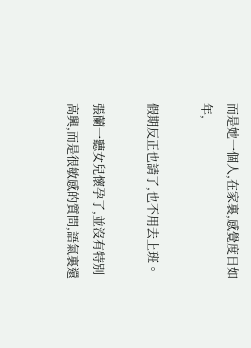而是她一個人,在家裏,感覺度日如年,

假期反正也請了,也不用去上班。

張蘭一聽女兒懷孕了,並沒有特別高興,而是很敏感的質問,語氣裏還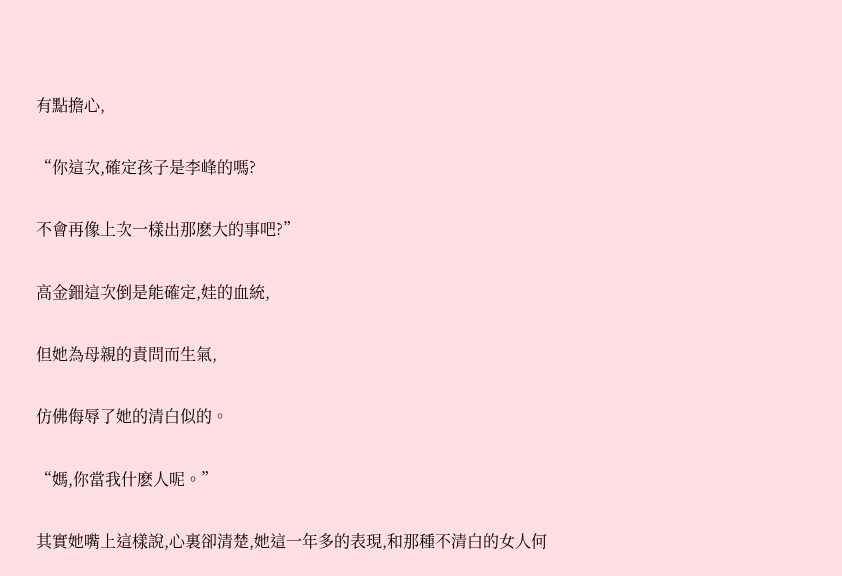有點擔心,

“你這次,確定孩子是李峰的嗎?

不會再像上次一樣出那麽大的事吧?”

高金鈿這次倒是能確定,娃的血統,

但她為母親的責問而生氣,

仿佛侮辱了她的清白似的。

“媽,你當我什麽人呢。”

其實她嘴上這樣說,心裏卻清楚,她這一年多的表現,和那種不清白的女人何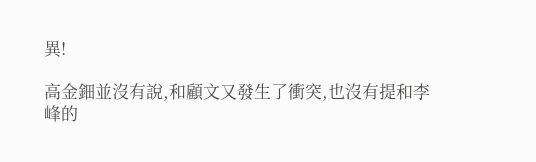異!

高金鈿並沒有說,和顧文又發生了衝突,也沒有提和李峰的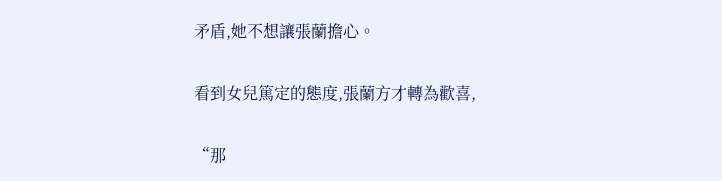矛盾,她不想讓張蘭擔心。

看到女兒篤定的態度,張蘭方才轉為歡喜,

“那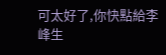可太好了,你快點給李峰生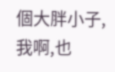個大胖小子,我啊,也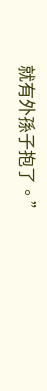就有外孫子抱了。”